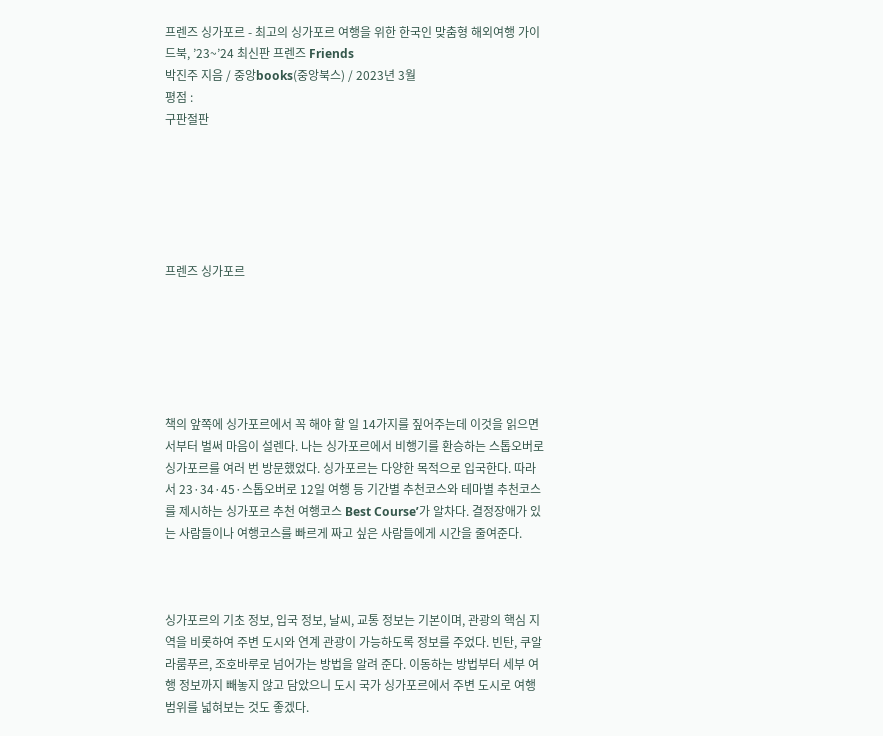프렌즈 싱가포르 - 최고의 싱가포르 여행을 위한 한국인 맞춤형 해외여행 가이드북, ’23~’24 최신판 프렌즈 Friends
박진주 지음 / 중앙books(중앙북스) / 2023년 3월
평점 :
구판절판






프렌즈 싱가포르






책의 앞쪽에 싱가포르에서 꼭 해야 할 일 14가지를 짚어주는데 이것을 읽으면서부터 벌써 마음이 설렌다. 나는 싱가포르에서 비행기를 환승하는 스톱오버로 싱가포르를 여러 번 방문했었다. 싱가포르는 다양한 목적으로 입국한다. 따라서 23·34·45·스톱오버로 12일 여행 등 기간별 추천코스와 테마별 추천코스를 제시하는 싱가포르 추천 여행코스 Best Course’가 알차다. 결정장애가 있는 사람들이나 여행코스를 빠르게 짜고 싶은 사람들에게 시간을 줄여준다.



싱가포르의 기초 정보, 입국 정보, 날씨, 교통 정보는 기본이며, 관광의 핵심 지역을 비롯하여 주변 도시와 연계 관광이 가능하도록 정보를 주었다. 빈탄, 쿠알라룸푸르, 조호바루로 넘어가는 방법을 알려 준다. 이동하는 방법부터 세부 여행 정보까지 빼놓지 않고 담았으니 도시 국가 싱가포르에서 주변 도시로 여행 범위를 넓혀보는 것도 좋겠다.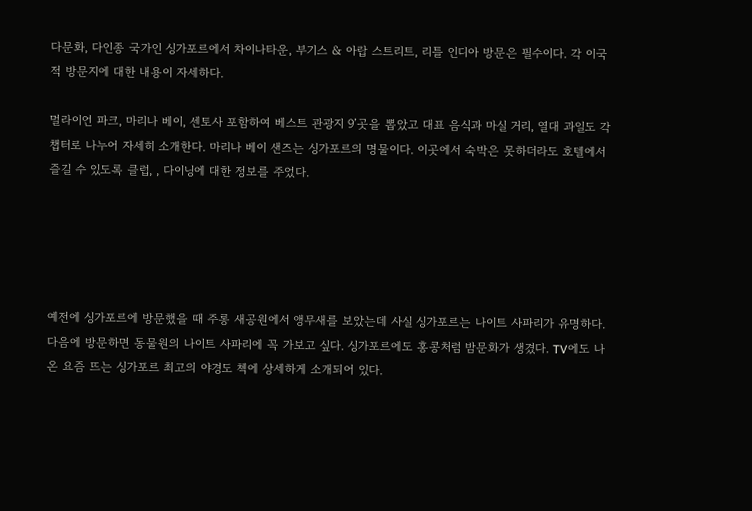다문화, 다인종 국가인 싱가포르에서 차이나타운, 부기스 & 아랍 스트리트, 리틀 인디아 방문은 필수이다. 각 이국적 방문지에 대한 내용이 자세하다.

멀라이언 파크, 마리나 베이, 센토사 포함하여 베스트 관광지 9’곳을 뽑았고 대표 음식과 마실 거리, 열대 과일도 각 챕터로 나누어 자세히 소개한다. 마리나 베이 샌즈는 싱가포르의 명물이다. 이곳에서 숙박은 못하더라도 호텔에서 즐길 수 있도록 클럽, , 다이닝에 대한 정보를 주었다.





예전에 싱가포르에 방문했을 때 주롱 새공원에서 앵무새를 보았는데 사실 싱가포르는 나이트 사파리가 유명하다. 다음에 방문하면 동물원의 나이트 사파리에 꼭 가보고 싶다. 싱가포르에도 홍콩처럼 밤문화가 생겼다. TV에도 나온 요즘 뜨는 싱가포르 최고의 야경도 첵에 상세하게 소개되어 있다.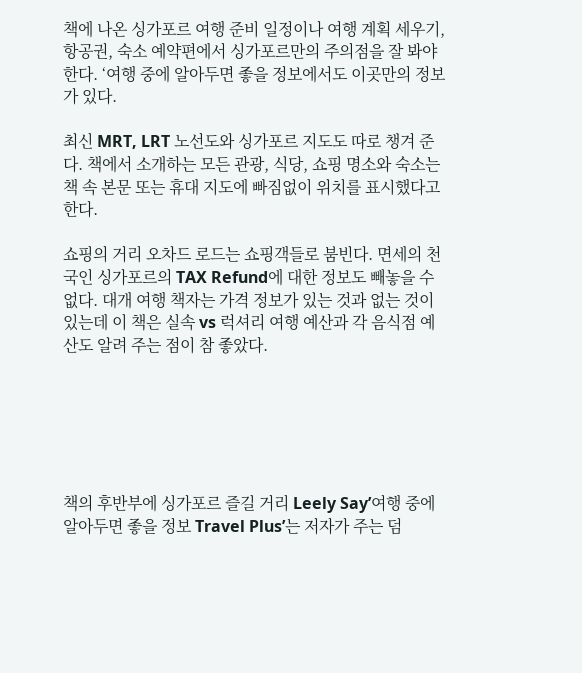책에 나온 싱가포르 여행 준비 일정이나 여행 계획 세우기, 항공권, 숙소 예약편에서 싱가포르만의 주의점을 잘 봐야 한다. ‘여행 중에 알아두면 좋을 정보에서도 이곳만의 정보가 있다.

최신 MRT, LRT 노선도와 싱가포르 지도도 따로 챙겨 준다. 책에서 소개하는 모든 관광, 식당, 쇼핑 명소와 숙소는 책 속 본문 또는 휴대 지도에 빠짐없이 위치를 표시했다고 한다.

쇼핑의 거리 오차드 로드는 쇼핑객들로 붐빈다. 면세의 천국인 싱가포르의 TAX Refund에 대한 정보도 빼놓을 수 없다. 대개 여행 책자는 가격 정보가 있는 것과 없는 것이 있는데 이 책은 실속 vs 럭셔리 여행 예산과 각 음식점 예산도 알려 주는 점이 참 좋았다.






책의 후반부에 싱가포르 즐길 거리 Leely Say’여행 중에 알아두면 좋을 정보 Travel Plus’는 저자가 주는 덤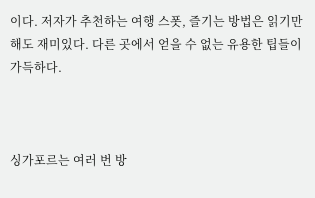이다. 저자가 추천하는 여행 스폿, 즐기는 방법은 읽기만 해도 재미있다. 다른 곳에서 얻을 수 없는 유용한 팁들이 가득하다.



싱가포르는 여러 번 방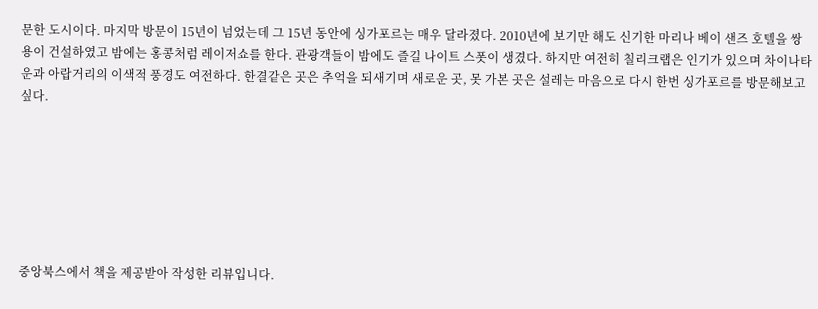문한 도시이다. 마지막 방문이 15년이 넘었는데 그 15년 동안에 싱가포르는 매우 달라졌다. 2010년에 보기만 해도 신기한 마리나 베이 샌즈 호텔을 쌍용이 건설하였고 밤에는 홍콩처럼 레이저쇼를 한다. 관광객들이 밤에도 즐길 나이트 스폿이 생겼다. 하지만 여전히 칠리크랩은 인기가 있으며 차이나타운과 아랍거리의 이색적 풍경도 여전하다. 한결같은 곳은 추억을 되새기며 새로운 곳, 못 가본 곳은 설레는 마음으로 다시 한번 싱가포르를 방문해보고 싶다.







중앙북스에서 책을 제공받아 작성한 리뷰입니다.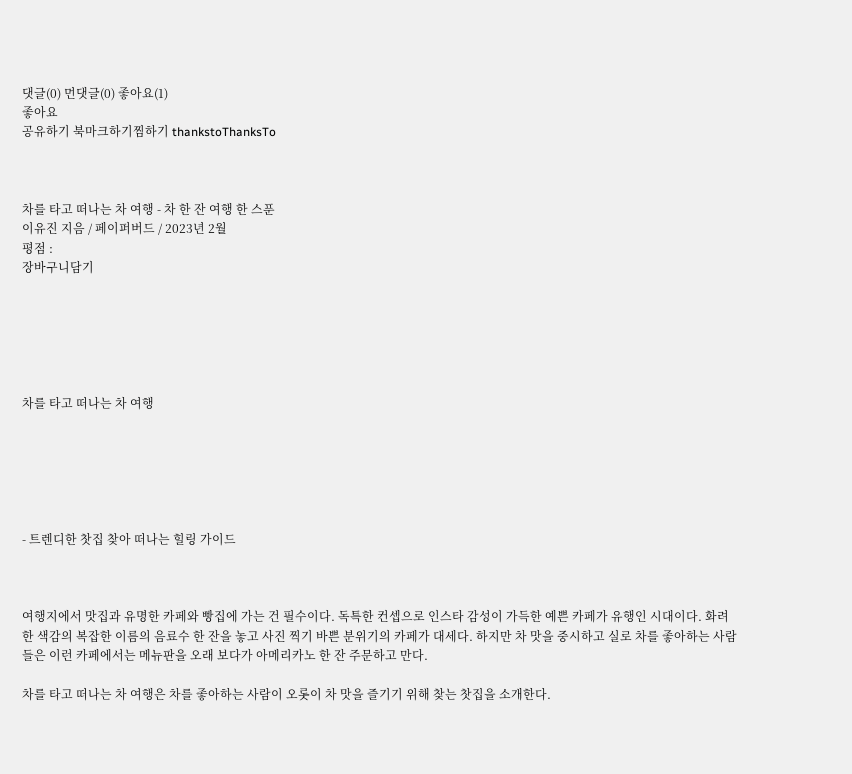댓글(0) 먼댓글(0) 좋아요(1)
좋아요
공유하기 북마크하기찜하기 thankstoThanksTo



차를 타고 떠나는 차 여행 - 차 한 잔 여행 한 스푼
이유진 지음 / 페이퍼버드 / 2023년 2월
평점 :
장바구니담기






차를 타고 떠나는 차 여행






- 트렌디한 찻집 찾아 떠나는 힐링 가이드



여행지에서 맛집과 유명한 카페와 빵집에 가는 건 필수이다. 독특한 컨셉으로 인스타 감성이 가득한 예쁜 카페가 유행인 시대이다. 화려한 색감의 복잡한 이름의 음료수 한 잔을 놓고 사진 찍기 바쁜 분위기의 카페가 대세다. 하지만 차 맛을 중시하고 실로 차를 좋아하는 사람들은 이런 카페에서는 메뉴판을 오래 보다가 아메리카노 한 잔 주문하고 만다.

차를 타고 떠나는 차 여행은 차를 좋아하는 사람이 오롯이 차 맛을 즐기기 위해 찾는 찻집을 소개한다.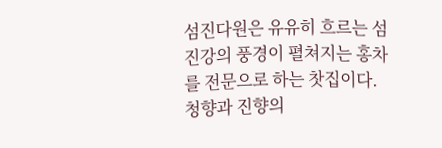섬진다원은 유유히 흐르는 섬진강의 풍경이 펼쳐지는 홍차를 전문으로 하는 찻집이다. 청향과 진향의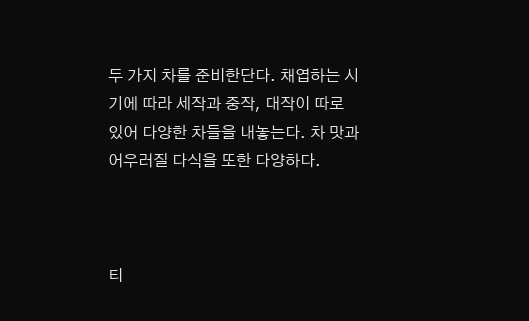두 가지 차를 준비한단다. 채엽하는 시기에 따라 세작과 중작, 대작이 따로 있어 다양한 차들을 내놓는다. 차 맛과 어우러질 다식을 또한 다양하다.



티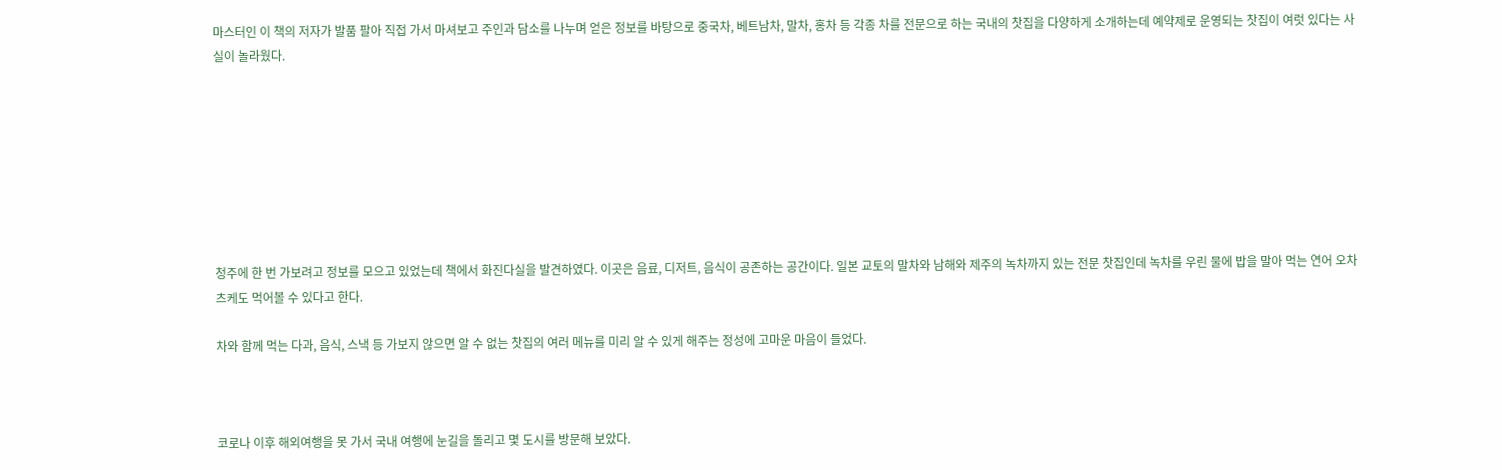마스터인 이 책의 저자가 발품 팔아 직접 가서 마셔보고 주인과 담소를 나누며 얻은 정보를 바탕으로 중국차, 베트남차, 말차, 홍차 등 각종 차를 전문으로 하는 국내의 찻집을 다양하게 소개하는데 예약제로 운영되는 찻집이 여럿 있다는 사실이 놀라웠다.








청주에 한 번 가보려고 정보를 모으고 있었는데 책에서 화진다실을 발견하였다. 이곳은 음료, 디저트, 음식이 공존하는 공간이다. 일본 교토의 말차와 남해와 제주의 녹차까지 있는 전문 찻집인데 녹차를 우린 물에 밥을 말아 먹는 연어 오차츠케도 먹어볼 수 있다고 한다.

차와 함께 먹는 다과, 음식, 스낵 등 가보지 않으면 알 수 없는 찻집의 여러 메뉴를 미리 알 수 있게 해주는 정성에 고마운 마음이 들었다.



코로나 이후 해외여행을 못 가서 국내 여행에 눈길을 돌리고 몇 도시를 방문해 보았다.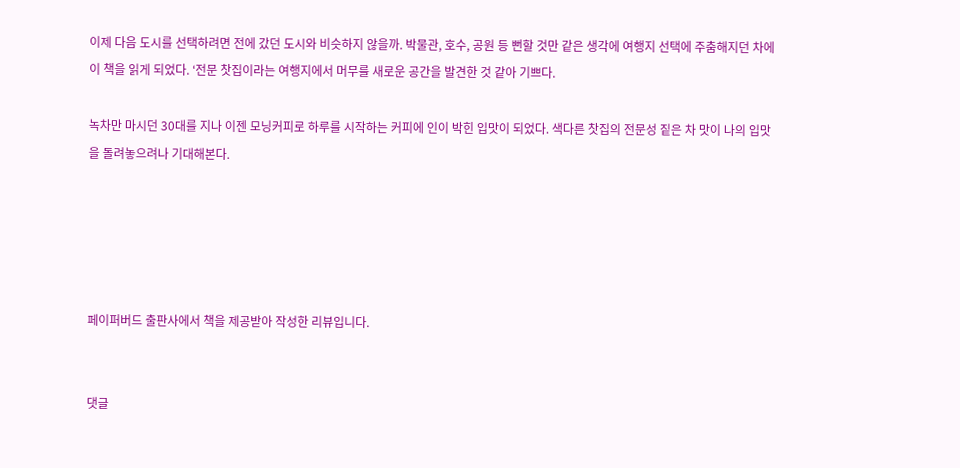이제 다음 도시를 선택하려면 전에 갔던 도시와 비슷하지 않을까. 박물관, 호수, 공원 등 뻔할 것만 같은 생각에 여행지 선택에 주춤해지던 차에 이 책을 읽게 되었다. ‘전문 찻집이라는 여행지에서 머무를 새로운 공간을 발견한 것 같아 기쁘다.

녹차만 마시던 30대를 지나 이젠 모닝커피로 하루를 시작하는 커피에 인이 박힌 입맛이 되었다. 색다른 찻집의 전문성 짙은 차 맛이 나의 입맛을 돌려놓으려나 기대해본다.





페이퍼버드 출판사에서 책을 제공받아 작성한 리뷰입니다.


댓글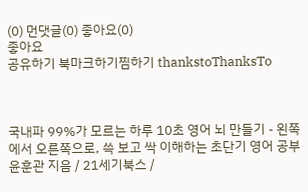(0) 먼댓글(0) 좋아요(0)
좋아요
공유하기 북마크하기찜하기 thankstoThanksTo



국내파 99%가 모르는 하루 10초 영어 뇌 만들기 - 왼쪽에서 오른쪽으로, 쓱 보고 싹 이해하는 초단기 영어 공부
윤훈관 지음 / 21세기북스 /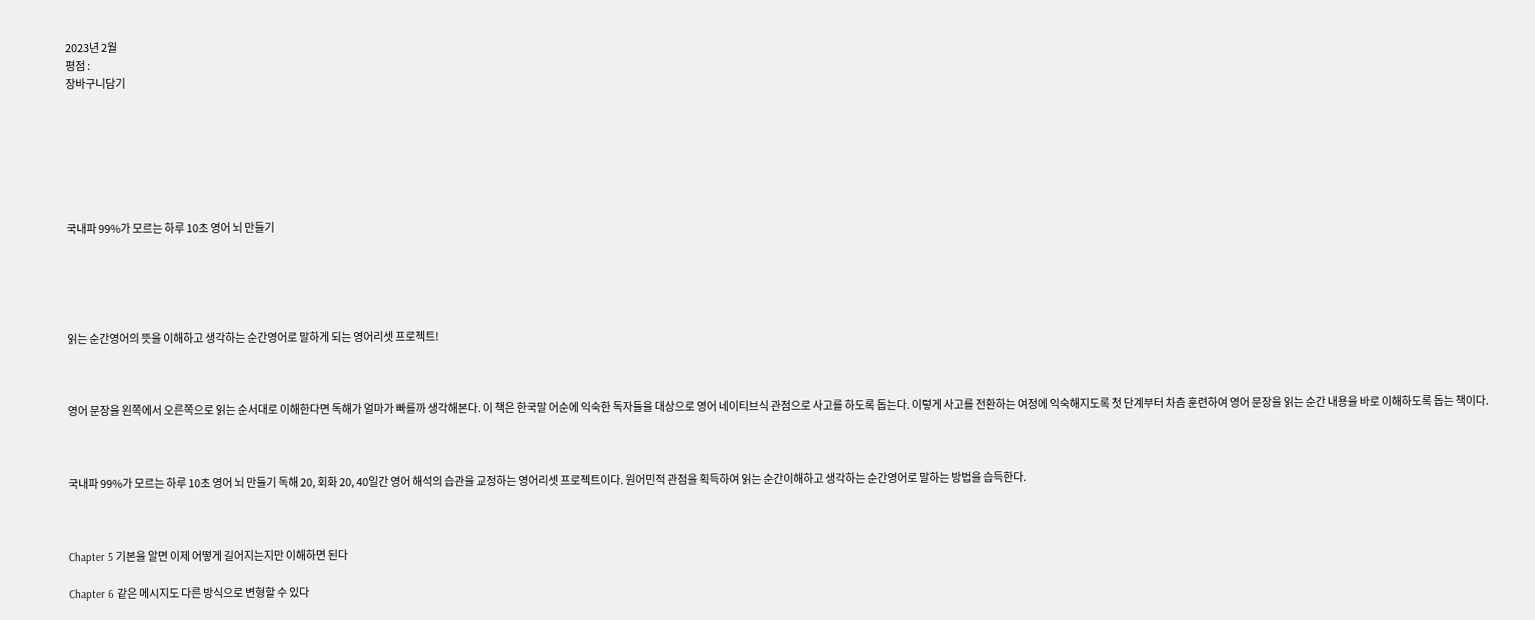2023년 2월
평점 :
장바구니담기







국내파 99%가 모르는 하루 10초 영어 뇌 만들기





읽는 순간영어의 뜻을 이해하고 생각하는 순간영어로 말하게 되는 영어리셋 프로젝트!



영어 문장을 왼쪽에서 오른쪽으로 읽는 순서대로 이해한다면 독해가 얼마가 빠를까 생각해본다. 이 책은 한국말 어순에 익숙한 독자들을 대상으로 영어 네이티브식 관점으로 사고를 하도록 돕는다. 이렇게 사고를 전환하는 여정에 익숙해지도록 첫 단계부터 차츰 훈련하여 영어 문장을 읽는 순간 내용을 바로 이해하도록 돕는 책이다.



국내파 99%가 모르는 하루 10초 영어 뇌 만들기 독해 20, 회화 20, 40일간 영어 해석의 습관을 교정하는 영어리셋 프로젝트이다. 원어민적 관점을 획득하여 읽는 순간이해하고 생각하는 순간영어로 말하는 방법을 습득한다.



Chapter 5 기본을 알면 이제 어떻게 길어지는지만 이해하면 된다

Chapter 6 같은 메시지도 다른 방식으로 변형할 수 있다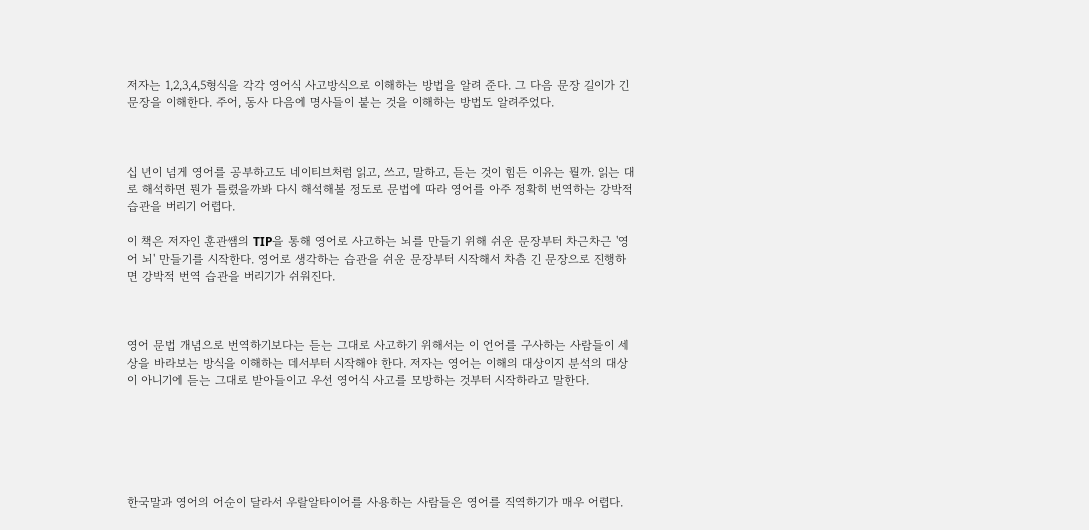저자는 1,2,3,4,5형식을 각각 영어식 사고방식으로 이해하는 방법을 알려 준다. 그 다음 문장 길이가 긴 문장을 이해한다. 주어, 동사 다음에 명사들이 붙는 것을 이해하는 방법도 알려주었다.



십 년이 넘게 영어를 공부하고도 네이티브처럼 읽고, 쓰고, 말하고, 듣는 것이 힘든 이유는 뭘까. 읽는 대로 해석하면 뭔가 틀렸을까봐 다시 해석해볼 정도로 문법에 따라 영어를 아주 정확히 번역하는 강박적 습관을 버리기 어렵다.

이 책은 저자인 훈관쌤의 TIP을 통해 영어로 사고하는 뇌를 만들기 위해 쉬운 문장부터 차근차근 '영어 뇌' 만들기를 시작한다. 영어로 생각하는 습관을 쉬운 문장부터 시작해서 차츰 긴 문장으로 진행하면 강박적 번역 습관을 버리기가 쉬워진다.



영어 문법 개념으로 번역하기보다는 듣는 그대로 사고하기 위해서는 이 언어를 구사하는 사람들이 세상을 바라보는 방식을 이해하는 데서부터 시작해야 한다. 저자는 영어는 이해의 대상이지 분석의 대상이 아니기에 듣는 그대로 받아들이고 우선 영어식 사고를 모방하는 것부터 시작하라고 말한다.






한국말과 영어의 어순이 달라서 우랄알타이어를 사용하는 사람들은 영어를 직역하기가 매우 어렵다.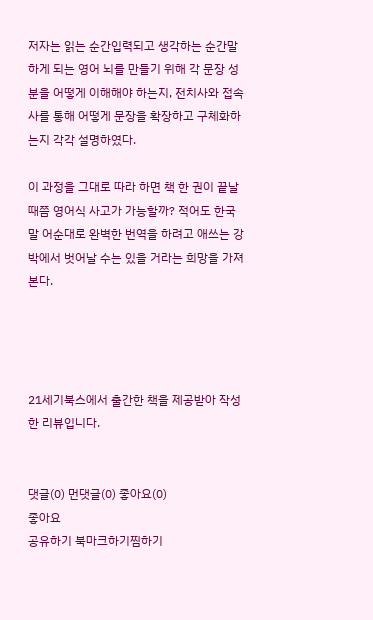저자는 읽는 순간입력되고 생각하는 순간말하게 되는 영어 뇌를 만들기 위해 각 문장 성분을 어떻게 이해해야 하는지, 전치사와 접속사를 통해 어떻게 문장을 확장하고 구체화하는지 각각 설명하였다.

이 과정을 그대로 따라 하면 책 한 권이 끝날 때쯤 영어식 사고가 가능할까? 적어도 한국말 어순대로 완벽한 번역을 하려고 애쓰는 강박에서 벗어날 수는 있을 거라는 희망을 가져본다.




21세기북스에서 출간한 책을 제공받아 작성한 리뷰입니다.


댓글(0) 먼댓글(0) 좋아요(0)
좋아요
공유하기 북마크하기찜하기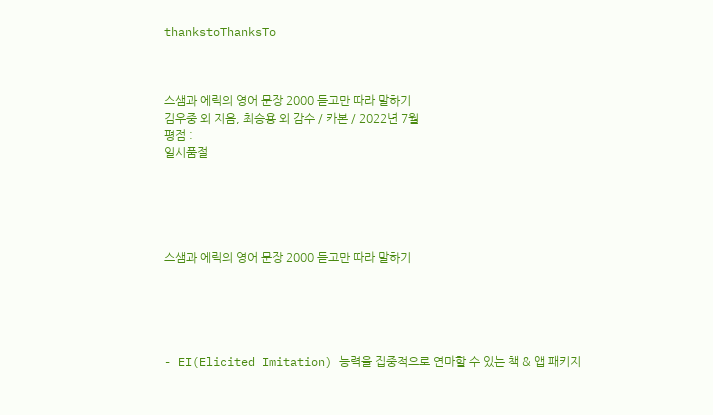thankstoThanksTo



스샘과 에릭의 영어 문장 2000 듣고만 따라 말하기
김우중 외 지음, 최승용 외 감수 / 카본 / 2022년 7월
평점 :
일시품절





스샘과 에릭의 영어 문장 2000 듣고만 따라 말하기





- EI(Elicited Imitation) 능력을 집중적으로 연마할 수 있는 책 & 앱 패키지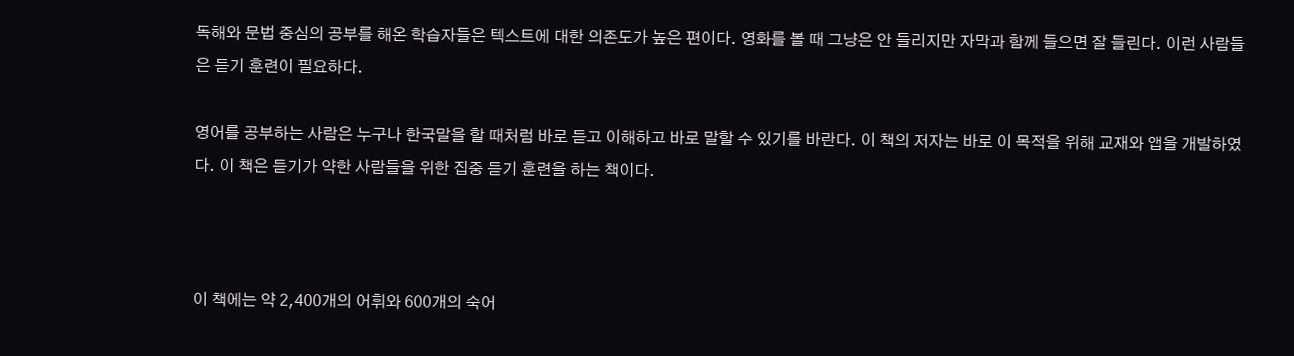독해와 문법 중심의 공부를 해온 학습자들은 텍스트에 대한 의존도가 높은 편이다. 영화를 볼 때 그냥은 안 들리지만 자막과 함께 들으면 잘 들린다. 이런 사람들은 듣기 훈련이 필요하다.

영어를 공부하는 사람은 누구나 한국말을 할 때처럼 바로 듣고 이해하고 바로 말할 수 있기를 바란다. 이 책의 저자는 바로 이 목적을 위해 교재와 앱을 개발하였다. 이 책은 듣기가 약한 사람들을 위한 집중 듣기 훈련을 하는 책이다.



이 책에는 약 2,400개의 어휘와 600개의 숙어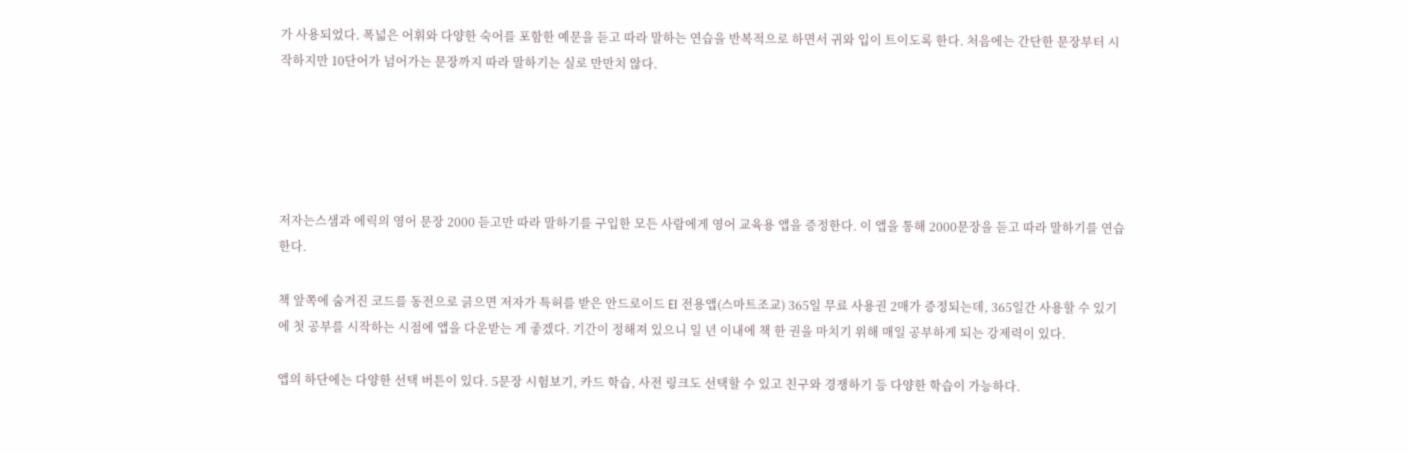가 사용되었다. 폭넓은 어휘와 다양한 숙어를 포함한 예문을 듣고 따라 말하는 연습을 반복적으로 하면서 귀와 입이 트이도록 한다. 처음에는 간단한 문장부터 시작하지만 10단어가 넘어가는 문장까지 따라 말하기는 실로 만만치 않다.





저자는스샘과 에릭의 영어 문장 2000 듣고만 따라 말하기를 구입한 모든 사람에게 영어 교육용 앱을 증정한다. 이 앱을 통해 2000문장을 듣고 따라 말하기를 연습한다.

책 앞쪽에 숨겨진 코드를 동전으로 긁으면 저자가 특허를 받은 안드로이드 EI 전용앱(스마트조교) 365일 무료 사용권 2매가 증정되는데, 365일간 사용할 수 있기에 첫 공부를 시작하는 시점에 앱을 다운받는 게 좋겠다. 기간이 정해져 있으니 일 년 이내에 책 한 권을 마치기 위해 매일 공부하게 되는 강제력이 있다.

앱의 하단에는 다양한 선택 버튼이 있다. 5문장 시험보기, 카드 학습, 사전 링크도 선택할 수 있고 친구와 경쟁하기 등 다양한 학습이 가능하다.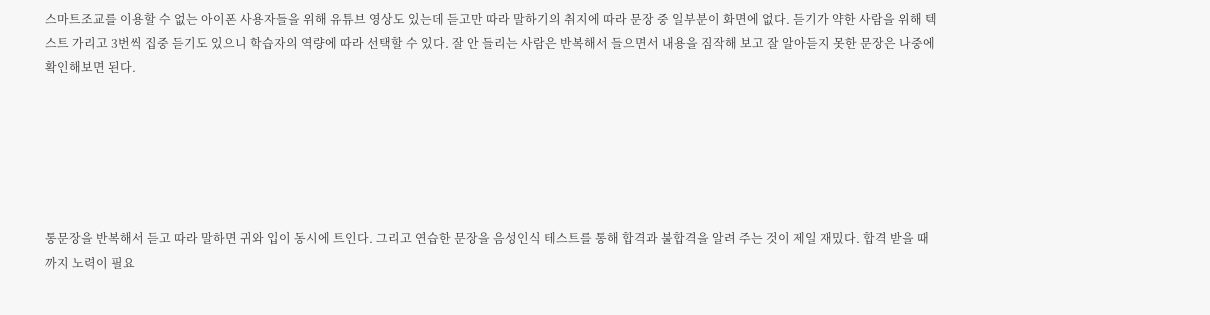스마트조교를 이용할 수 없는 아이폰 사용자들을 위해 유튜브 영상도 있는데 듣고만 따라 말하기의 취지에 따라 문장 중 일부분이 화면에 없다. 듣기가 약한 사람을 위해 텍스트 가리고 3번씩 집중 듣기도 있으니 학습자의 역량에 따라 선택할 수 있다. 잘 안 들리는 사람은 반복해서 들으면서 내용을 짐작해 보고 잘 알아듣지 못한 문장은 나중에 확인해보면 된다.






통문장을 반복해서 듣고 따라 말하면 귀와 입이 동시에 트인다. 그리고 연습한 문장을 음성인식 테스트를 통해 합격과 불합격을 알려 주는 것이 제일 재밌다. 합격 받을 때까지 노력이 필요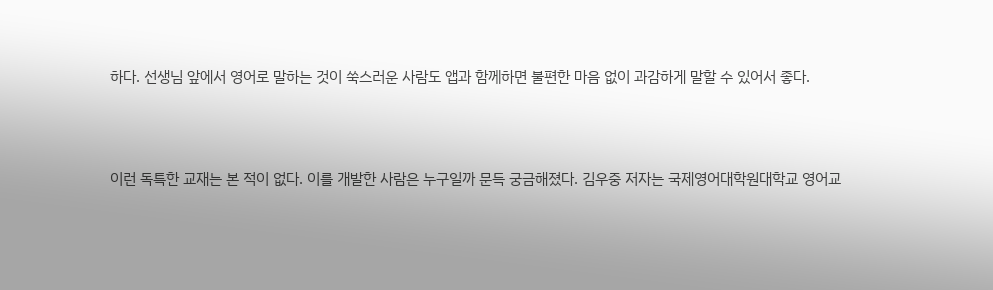하다. 선생님 앞에서 영어로 말하는 것이 쑥스러운 사람도 앱과 함께하면 불편한 마음 없이 과감하게 말할 수 있어서 좋다.



이런 독특한 교재는 본 적이 없다. 이를 개발한 사람은 누구일까 문득 궁금해졌다. 김우중 저자는 국제영어대학원대학교 영어교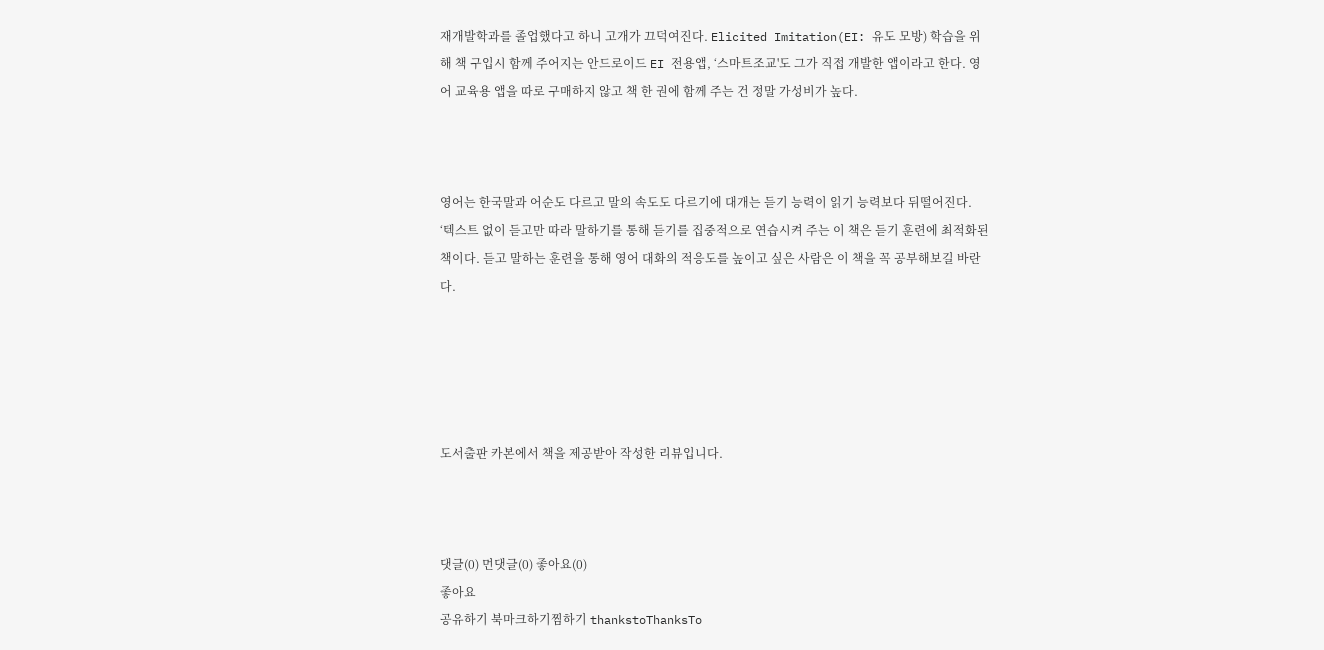재개발학과를 졸업했다고 하니 고개가 끄덕여진다. Elicited Imitation(EI: 유도 모방) 학습을 위해 책 구입시 함께 주어지는 안드로이드 EI 전용앱, ‘스마트조교'도 그가 직접 개발한 앱이라고 한다. 영어 교육용 앱을 따로 구매하지 않고 책 한 권에 함께 주는 건 정말 가성비가 높다.



영어는 한국말과 어순도 다르고 말의 속도도 다르기에 대개는 듣기 능력이 읽기 능력보다 뒤떨어진다. ‘텍스트 없이 듣고만 따라 말하기를 통해 듣기를 집중적으로 연습시켜 주는 이 책은 듣기 훈련에 최적화된 책이다. 듣고 말하는 훈련을 통해 영어 대화의 적응도를 높이고 싶은 사람은 이 책을 꼭 공부해보길 바란다.





도서출판 카본에서 책을 제공받아 작성한 리뷰입니다.



댓글(0) 먼댓글(0) 좋아요(0)
좋아요
공유하기 북마크하기찜하기 thankstoThanksTo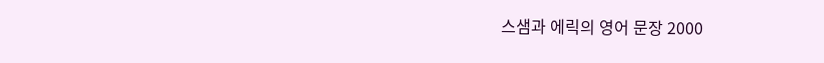스샘과 에릭의 영어 문장 2000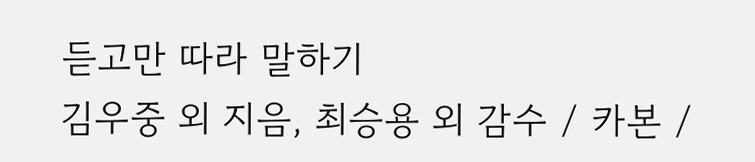듣고만 따라 말하기
김우중 외 지음, 최승용 외 감수 / 카본 /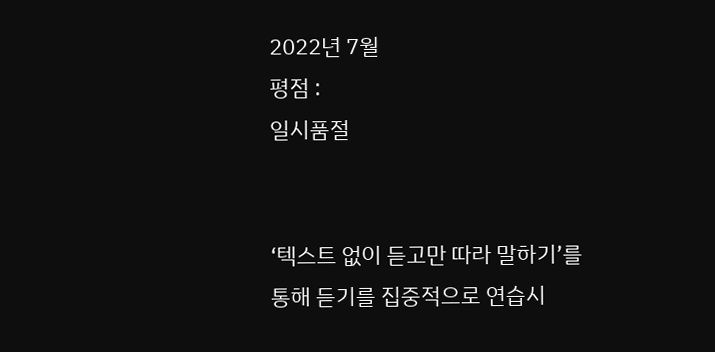2022년 7월
평점 :
일시품절


‘텍스트 없이 듣고만 따라 말하기’를 통해 듣기를 집중적으로 연습시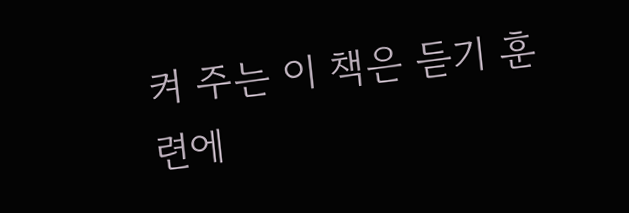켜 주는 이 책은 듣기 훈련에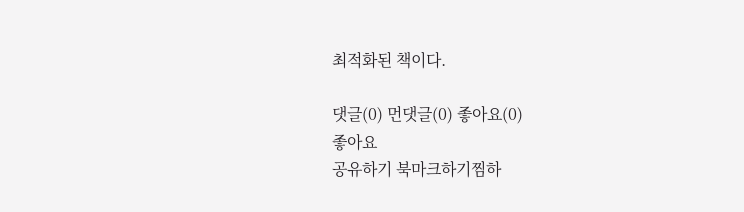최적화된 책이다.

댓글(0) 먼댓글(0) 좋아요(0)
좋아요
공유하기 북마크하기찜하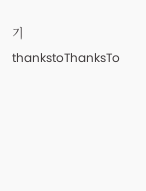기 thankstoThanksTo